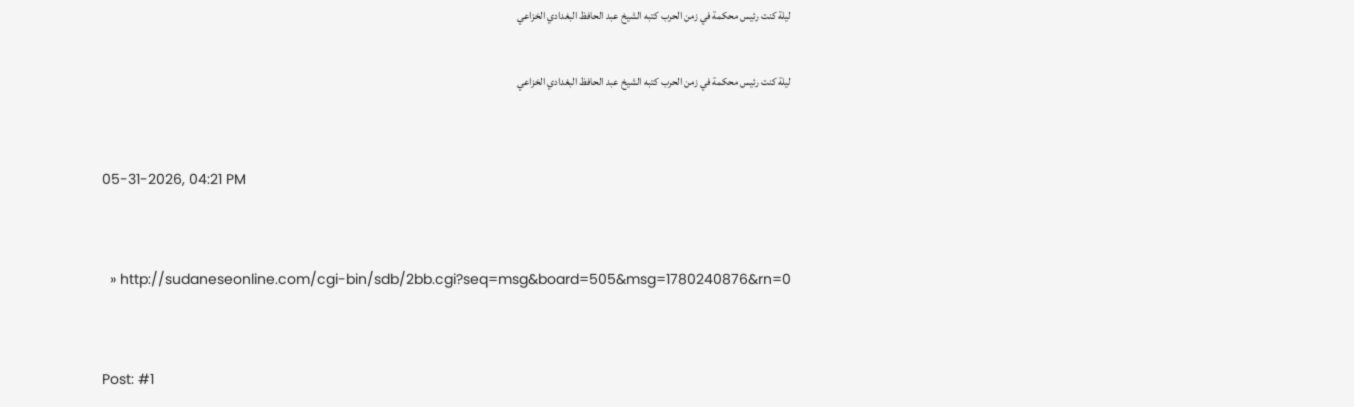ليلة كنت رئيس محكمة في زمن الحرب كتبه الشيخ عبد الحافظ البغدادي الخزاعي

ليلة كنت رئيس محكمة في زمن الحرب كتبه الشيخ عبد الحافظ البغدادي الخزاعي


05-31-2026, 04:21 PM


  » http://sudaneseonline.com/cgi-bin/sdb/2bb.cgi?seq=msg&board=505&msg=1780240876&rn=0


Post: #1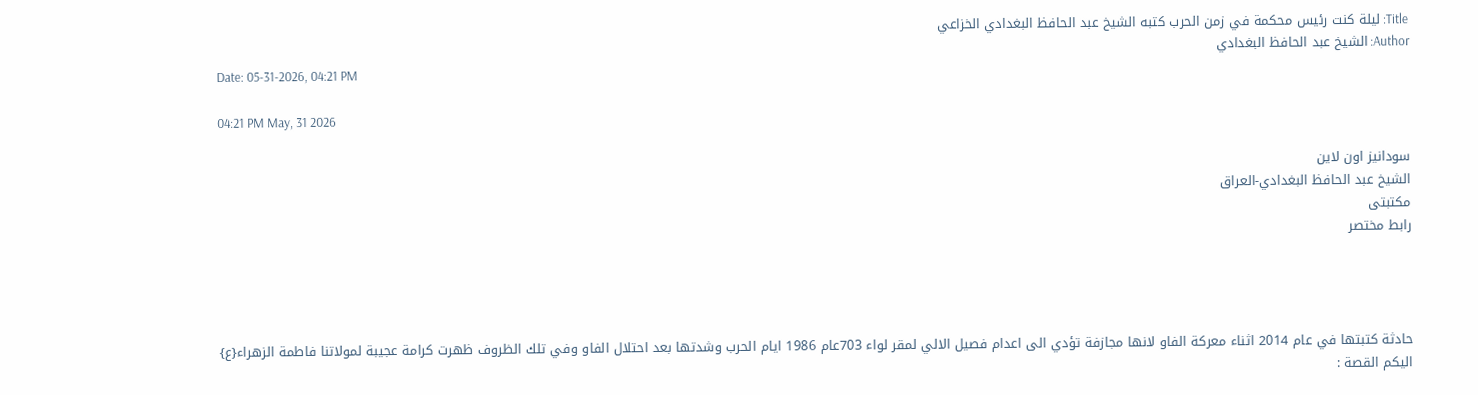Title: ليلة كنت رئيس محكمة في زمن الحرب كتبه الشيخ عبد الحافظ البغدادي الخزاعي
Author: الشيخ عبد الحافظ البغدادي
Date: 05-31-2026, 04:21 PM

04:21 PM May, 31 2026

سودانيز اون لاين
الشيخ عبد الحافظ البغدادي-العراق
مكتبتى
رابط مختصر




حادثة كتبتها في عام 2014 اثناء معركة الفاو لانها مجازفة تؤدي الى اعدام فصيل الالي لمقر لواء 703عام 1986 ايام الحرب وشدتها بعد احتلال الفاو وفي تلك الظروف ظهرت كرامة عجيبة لمولاتنا فاطمة الزهراء{ع}
اليكم القصة :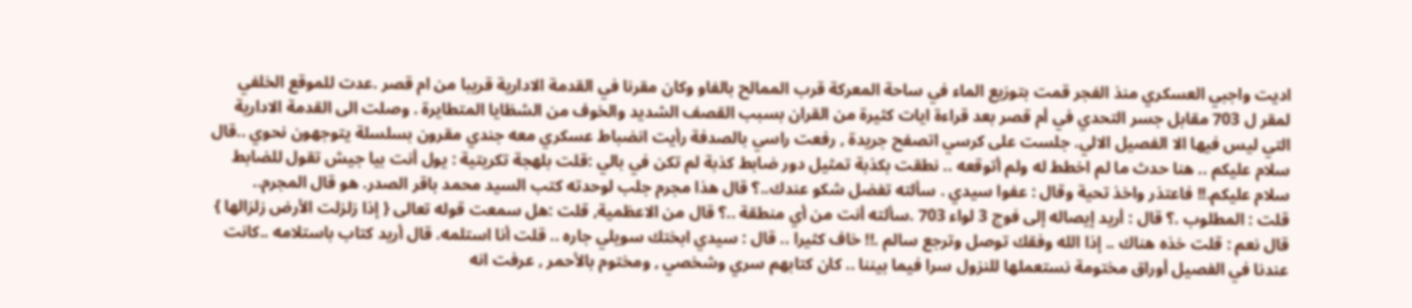اديت واجبي العسكري منذ الفجر قمت بتوزيع الماء في ساحة المعركة قرب الممالح بالفاو وكان مقرنا في القدمة الادارية قريبا من ام قصر .عدت للموقع الخلفي لمقر ل 703 مقابل جسر التحدي في أم قصر بعد قراءة ايات كثيرة من القران بسبب القصف الشديد والخوف من الشظايا المتطايرة . وصلت الى القدمة الادارية التي ليس فيها الا الفصيل الالي. جلست على كرسي اتصفح جريدة , رفعت راسي بالصدفة رأيت انضباط عسكري معه جندي مقرون بسلسلة يتوجهون نحوي ..قال سلام عليكم .. هنا حدث ما لم اخطط له ولم أتوقعه .. نطقت بكذبة تمثيل دور ضابط كذبة لم تكن في بالي :قلت بلهجة تكريتية : يول أنت بيا جيش تقول للضابط سلام عليكم.!! فاعتذر واخذ تحية وقال : عفوا سيدي . سألته تفضل شكو عندك..؟ قال هذا مجرم جلب لوحدته كتب السيد محمد باقر الصدر. هو قال المجرم..
قلت : المطلوب .؟ قال : أريد إيصاله إلى فوج 3 لواء 703 .سألته أنت من أي منطقة ..؟ قال من الاعظمية, قلت :هل سمعت قوله تعالى { إذا زلزلت الأرض زلزالها } قال نعم : قلت خذه هناك .. إذا الله وفقك توصل وترجع سالم .!! خاف كثيرا .. قال : سيدي ابختك سويلي جاره .. قلت أنا استلمه. قال أريد كتاب باستلامه ..كانت عندنا في الفصيل أوراق مختومة نستعملها للنزول سرا فيما بيننا .. كان كتابهم سري وشخصي , ومختوم بالأحمر , عرفت انه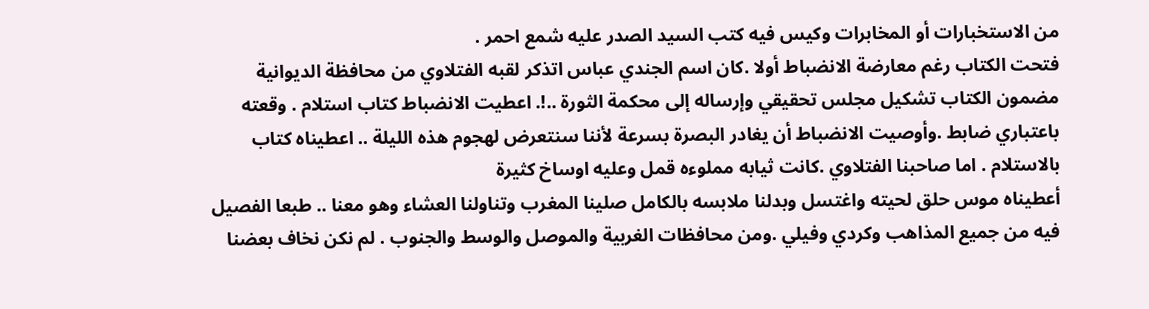من الاستخبارات أو المخابرات وكيس فيه كتب السيد الصدر عليه شمع احمر .
فتحت الكتاب رغم معارضة الانضباط أولا .كان اسم الجندي عباس اتذكر لقبه الفتلاوي من محافظة الديوانية مضمون الكتاب تشكيل مجلس تحقيقي وإرساله إلى محكمة الثورة ..!. اعطيت الانضباط كتاب استلام . وقعته باعتباري ضابط .وأوصيت الانضباط أن يغادر البصرة بسرعة لأننا سنتعرض لهجوم هذه الليلة .. اعطيناه كتاب بالاستلام . اما صاحبنا الفتلاوي .كانت ثيابه مملوءه قمل وعليه اوساخ كثيرة
أعطيناه موس حلق لحيته واغتسل وبدلنا ملابسه بالكامل صلينا المغرب وتناولنا العشاء وهو معنا .. طبعا الفصيل فيه من جميع المذاهب وكردي وفيلي .ومن محافظات الغربية والموصل والوسط والجنوب . لم نكن نخاف بعضنا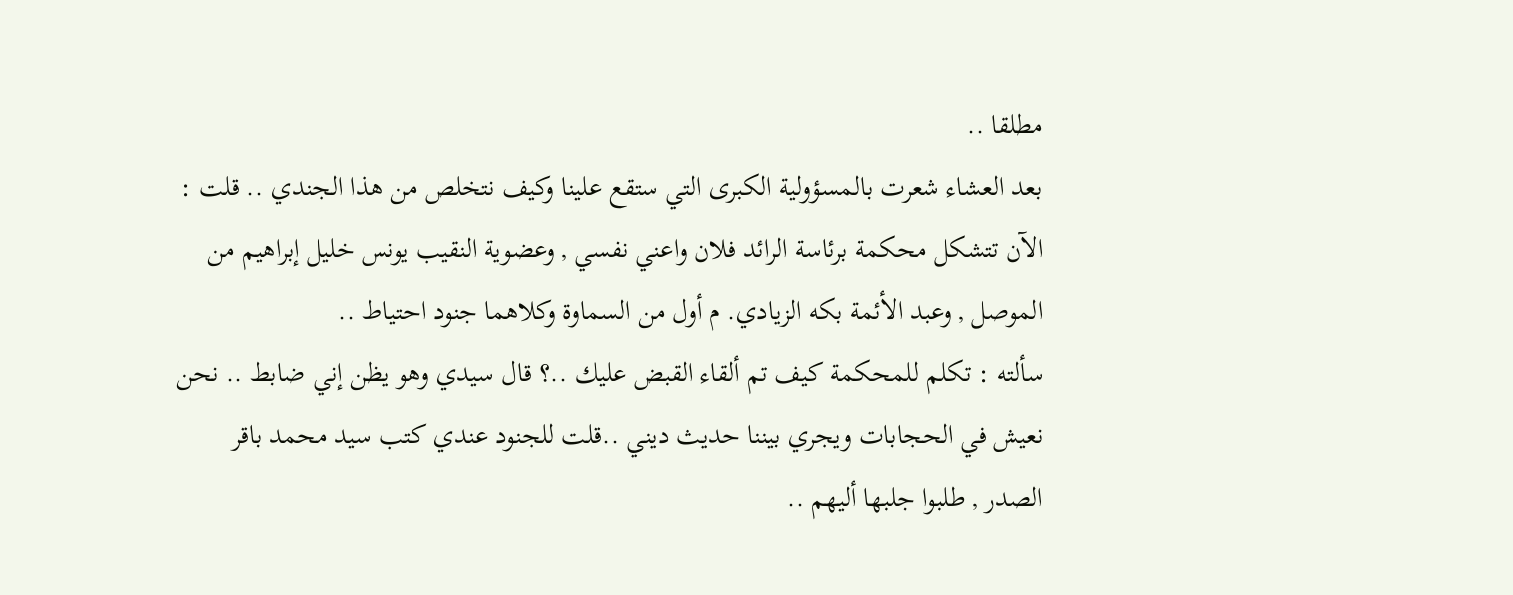مطلقا ..
بعد العشاء شعرت بالمسؤولية الكبرى التي ستقع علينا وكيف نتخلص من هذا الجندي .. قلت : الآن تتشكل محكمة برئاسة الرائد فلان واعني نفسي , وعضوية النقيب يونس خليل إبراهيم من الموصل , وعبد الأئمة بكه الزيادي. م أول من السماوة وكلاهما جنود احتياط ..
سألته : تكلم للمحكمة كيف تم ألقاء القبض عليك ..؟ قال سيدي وهو يظن إني ضابط .. نحن نعيش في الحجابات ويجري بيننا حديث ديني ..قلت للجنود عندي كتب سيد محمد باقر الصدر , طلبوا جلبها أليهم ..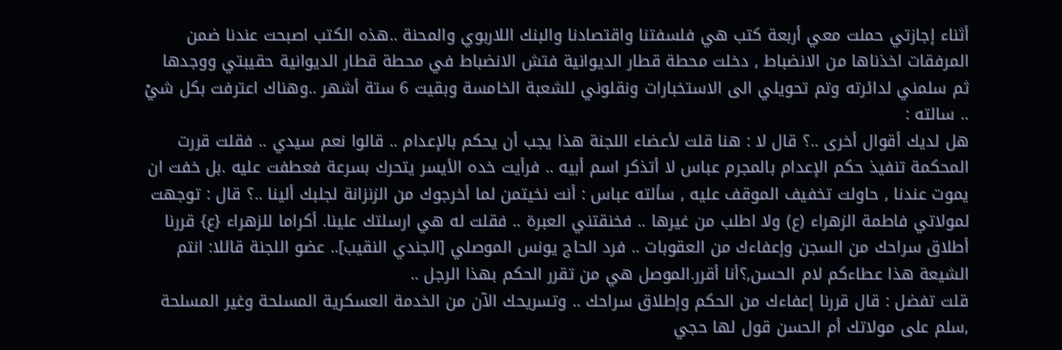أثناء إجازتي حملت معي أربعة كتب هي فلسفتنا واقتصادنا والبنك اللاربوي والمحنة ..هذه الكتب اصبحت عندنا ضمن المرفقات اخذناها من الانضباط , دخلت محطة قطار الديوانية فتش الانضباط في محطة قطار الديوانية حقيبتي ووجدها ثم سلمني لدائرته وتم تحويلي الى الاستخبارات ونقلوني للشعبة الخامسة وبقيت 6 ستة أشهر ..وهناك اعترفت بكل شيْ .. سالته :
هل لديك أقوال أخرى ..؟ قال لا : هنا قلت لأعضاء اللجنة هذا يجب أن يحكم بالإعدام .. قالوا نعم سيدي .. فقلت قررت المحكمة تنفيذ حكم الإعدام بالمجرم عباس لا أتذكر اسم أبيه .. فرأيت خده الأيسر يتحرك بسرعة فعطفت عليه .بل خفت ان يموت عندنا , حاولت تخفيف الموقف عليه , سألته عباس : أنت نخيتمن لما أخرجوك من الزنزانة لجلبك ألينا ..؟ قال : توجهت لمولاتي فاطمة الزهراء (ع) ولا اطلب من غيرها .. فخنقتني العبرة .. فقلت له هي ارسلتك علينا. أكراما للزهراء {ع} قررنا أطلاق سراحك من السجن وإعفاءك من العقوبات .. فرد الحاج يونس الموصلي [الجندي النقيب].. عضو اللجنة قائلا: انتم الشيعة هذا عطاءكم لام الحسن,؟أنا أقرر.الموصل هي من تقرر الحكم بهذا الرجل ..
قلت تفضل : قال قررنا إعفاءك من الحكم وإطلاق سراحك .. وتسريحك الآن من الخدمة العسكرية المسلحة وغير المسلحة ,سلم على مولاتك أم الحسن قول لها حجي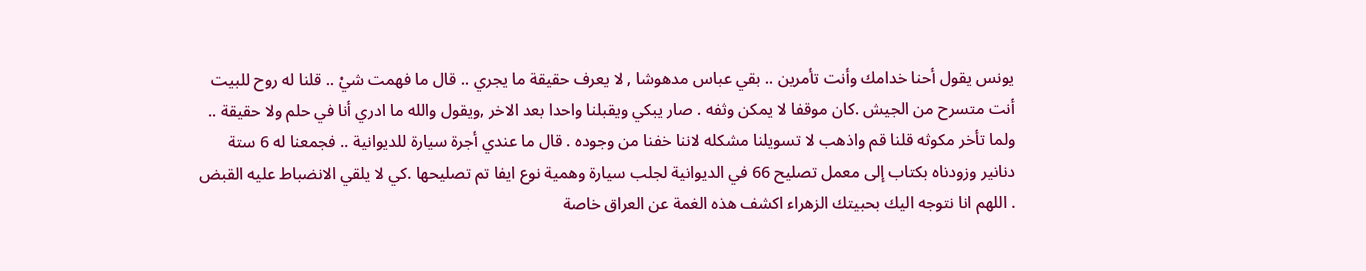يونس يقول أحنا خدامك وأنت تأمرين .. بقي عباس مدهوشا , لا يعرف حقيقة ما يجري .. قال ما فهمت شيْ .. قلنا له روح للبيت أنت متسرح من الجيش .كان موقفا لا يمكن وثفه . صار يبكي ويقبلنا واحدا بعد الاخر ,ويقول والله ما ادري أنا في حلم ولا حقيقة .. ولما تأخر مكوثه قلنا قم واذهب لا تسويلنا مشكله لاننا خفنا من وجوده . قال ما عندي أجرة سيارة للديوانية .. فجمعنا له 6 ستة دنانير وزودناه بكتاب إلى معمل تصليح 66 في الديوانية لجلب سيارة وهمية نوع ايفا تم تصليحها .كي لا يلقي الانضباط عليه القبض . اللهم انا نتوجه اليك بحبيتك الزهراء اكشف هذه الغمة عن العراق خاصة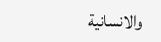والانسانية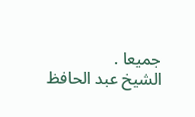جميعا .
الشيخ عبد الحافظ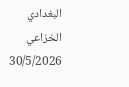البغدادي الخزاعي
30/5/2026